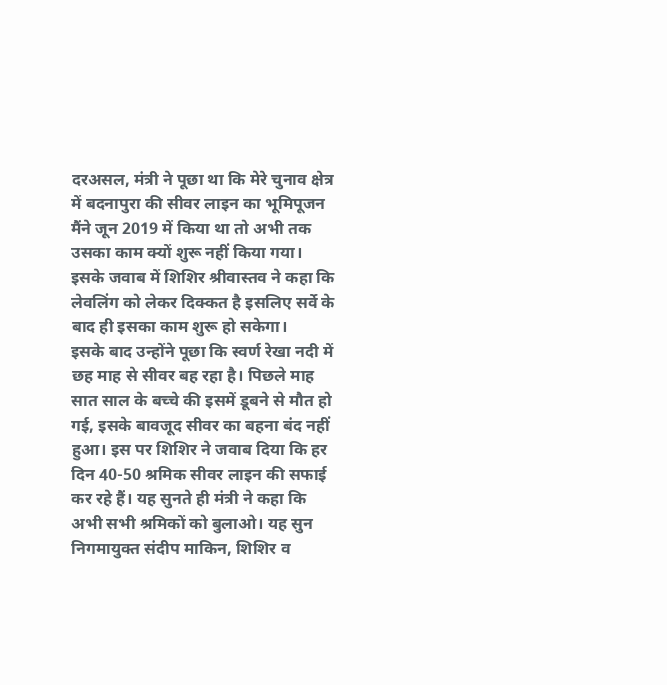दरअसल, मंत्री ने पूछा था कि मेरे चुनाव क्षेत्र में बदनापुरा की सीवर लाइन का भूमिपूजन मैंने जून 2019 में किया था तो अभी तक उसका काम क्यों शुरू नहीं किया गया। इसके जवाब में शिशिर श्रीवास्तव ने कहा कि लेवलिंग को लेकर दिक्कत है इसलिए सर्वे के बाद ही इसका काम शुरू हो सकेगा।
इसके बाद उन्होंने पूछा कि स्वर्ण रेखा नदी में छह माह से सीवर बह रहा है। पिछले माह सात साल के बच्चे की इसमें डूबने से मौत हो गई, इसके बावजूद सीवर का बहना बंद नहीं हुआ। इस पर शिशिर ने जवाब दिया कि हर दिन 40-50 श्रमिक सीवर लाइन की सफाई कर रहे हैं। यह सुनते ही मंत्री ने कहा कि अभी सभी श्रमिकों को बुलाओ। यह सुन निगमायुक्त संदीप माकिन, शिशिर व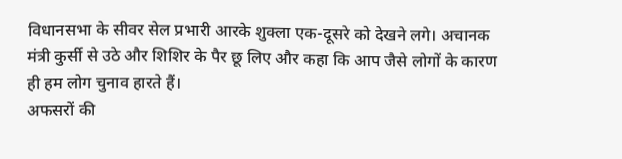विधानसभा के सीवर सेल प्रभारी आरके शुक्ला एक-दूसरे को देखने लगे। अचानक मंत्री कुर्सी से उठे और शिशिर के पैर छू लिए और कहा कि आप जैसे लोगों के कारण ही हम लोग चुनाव हारते हैं।
अफसरों की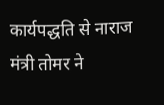कार्यपद्धति से नाराज मंत्री तोमर ने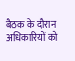बैठक के दौरान अधिकारियों को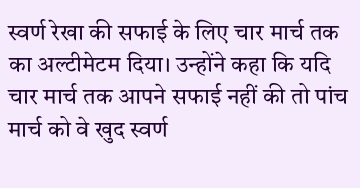स्वर्ण रेखा की सफाई के लिए चार मार्च तक का अल्टीमेटम दिया। उन्होंने कहा कि यदि चार मार्च तक आपने सफाई नहीं की तो पांच मार्च को वे खुद स्वर्ण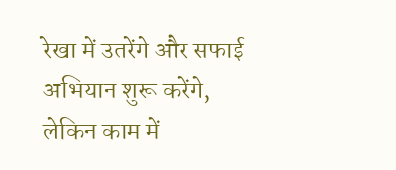रेखा में उतरेंगे और सफाई अभियान शुरू करेंगे, लेकिन काम में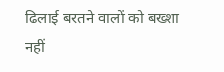ढिलाई बरतने वालों को बख्शा नहीं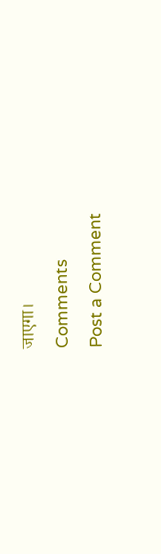जाएगा।
Comments
Post a Comment